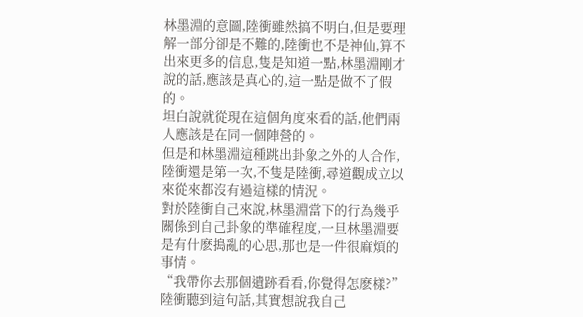林墨淵的意圖,陸衝雖然搞不明白,但是要理解一部分卻是不難的,陸衝也不是神仙,算不出來更多的信息,隻是知道一點,林墨淵剛才說的話,應該是真心的,這一點是做不了假的。
坦白說就從現在這個角度來看的話,他們兩人應該是在同一個陣營的。
但是和林墨淵這種跳出卦象之外的人合作,陸衝還是第一次,不隻是陸衝,尋道觀成立以來從來都沒有過這樣的情況。
對於陸衝自己來說,林墨淵當下的行為幾乎關係到自己卦象的準確程度,一旦林墨淵要是有什麽搗亂的心思,那也是一件很麻煩的事情。
“我帶你去那個遺跡看看,你覺得怎麽樣?”
陸衝聽到這句話,其實想說我自己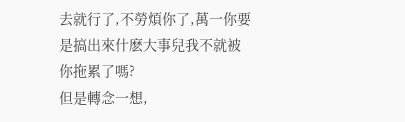去就行了,不勞煩你了,萬一你要是搞出來什麽大事兒我不就被你拖累了嗎?
但是轉念一想,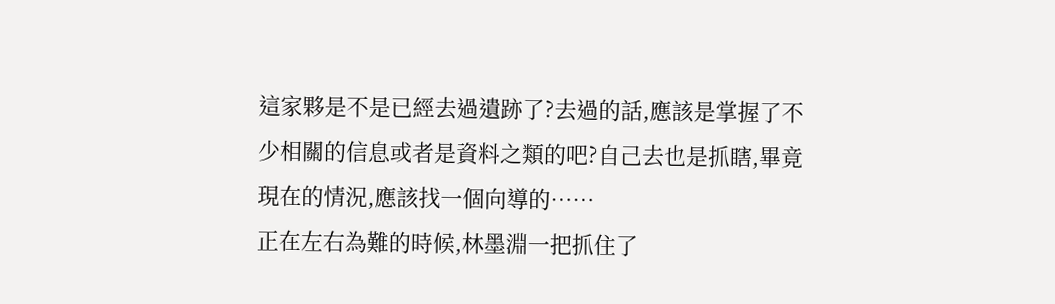這家夥是不是已經去過遺跡了?去過的話,應該是掌握了不少相關的信息或者是資料之類的吧?自己去也是抓瞎,畢竟現在的情況,應該找一個向導的……
正在左右為難的時候,林墨淵一把抓住了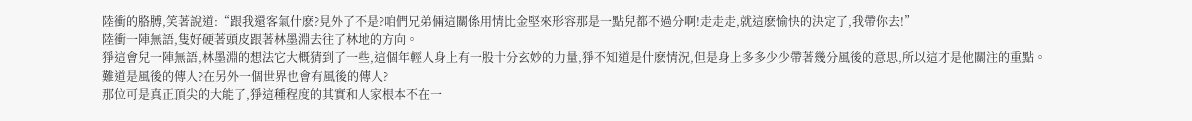陸衝的胳膊,笑著說道:“跟我還客氣什麽?見外了不是?咱們兄弟倆這關係用情比金堅來形容那是一點兒都不過分啊!走走走,就這麽愉快的決定了,我帶你去!”
陸衝一陣無語,隻好硬著頭皮跟著林墨淵去往了林地的方向。
猙這會兒一陣無語,林墨淵的想法它大概猜到了一些,這個年輕人身上有一股十分玄妙的力量,猙不知道是什麽情況,但是身上多多少少帶著幾分風後的意思,所以這才是他關注的重點。
難道是風後的傳人?在另外一個世界也會有風後的傳人?
那位可是真正頂尖的大能了,猙這種程度的其實和人家根本不在一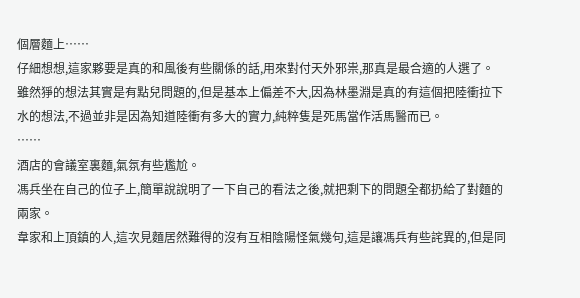個層麵上……
仔細想想,這家夥要是真的和風後有些關係的話,用來對付天外邪祟,那真是最合適的人選了。
雖然猙的想法其實是有點兒問題的,但是基本上偏差不大,因為林墨淵是真的有這個把陸衝拉下水的想法,不過並非是因為知道陸衝有多大的實力,純粹隻是死馬當作活馬醫而已。
……
酒店的會議室裏麵,氣氛有些尷尬。
馮兵坐在自己的位子上,簡單說說明了一下自己的看法之後,就把剩下的問題全都扔給了對麵的兩家。
韋家和上頂鎮的人,這次見麵居然難得的沒有互相陰陽怪氣幾句,這是讓馮兵有些詫異的,但是同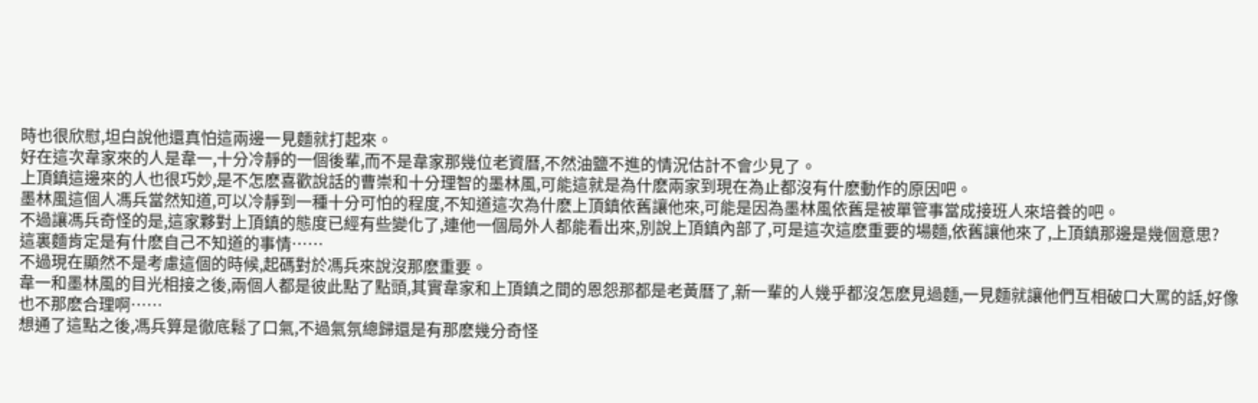時也很欣慰,坦白說他還真怕這兩邊一見麵就打起來。
好在這次韋家來的人是韋一,十分冷靜的一個後輩,而不是韋家那幾位老資曆,不然油鹽不進的情況估計不會少見了。
上頂鎮這邊來的人也很巧妙,是不怎麽喜歡說話的曹崇和十分理智的墨林風,可能這就是為什麽兩家到現在為止都沒有什麽動作的原因吧。
墨林風這個人馮兵當然知道,可以冷靜到一種十分可怕的程度,不知道這次為什麽上頂鎮依舊讓他來,可能是因為墨林風依舊是被單管事當成接班人來培養的吧。
不過讓馮兵奇怪的是,這家夥對上頂鎮的態度已經有些變化了,連他一個局外人都能看出來,別說上頂鎮內部了,可是這次這麽重要的場麵,依舊讓他來了,上頂鎮那邊是幾個意思?
這裏麵肯定是有什麽自己不知道的事情……
不過現在顯然不是考慮這個的時候,起碼對於馮兵來說沒那麽重要。
韋一和墨林風的目光相接之後,兩個人都是彼此點了點頭,其實韋家和上頂鎮之間的恩怨那都是老黃曆了,新一輩的人幾乎都沒怎麽見過麵,一見麵就讓他們互相破口大罵的話,好像也不那麽合理啊……
想通了這點之後,馮兵算是徹底鬆了口氣,不過氣氛總歸還是有那麽幾分奇怪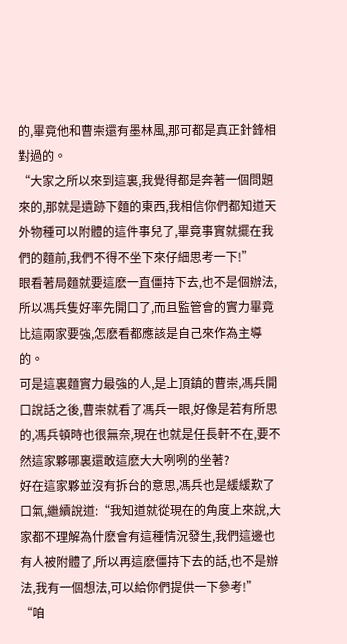的,畢竟他和曹崇還有墨林風,那可都是真正針鋒相對過的。
“大家之所以來到這裏,我覺得都是奔著一個問題來的,那就是遺跡下麵的東西,我相信你們都知道天外物種可以附體的這件事兒了,畢竟事實就擺在我們的麵前,我們不得不坐下來仔細思考一下!”
眼看著局麵就要這麽一直僵持下去,也不是個辦法,所以馮兵隻好率先開口了,而且監管會的實力畢竟比這兩家要強,怎麽看都應該是自己來作為主導的。
可是這裏麵實力最強的人,是上頂鎮的曹崇,馮兵開口說話之後,曹崇就看了馮兵一眼,好像是若有所思的,馮兵頓時也很無奈,現在也就是任長軒不在,要不然這家夥哪裏還敢這麽大大咧咧的坐著?
好在這家夥並沒有拆台的意思,馮兵也是緩緩歎了口氣,繼續說道:“我知道就從現在的角度上來說,大家都不理解為什麽會有這種情況發生,我們這邊也有人被附體了,所以再這麽僵持下去的話,也不是辦法,我有一個想法,可以給你們提供一下參考!”
“咱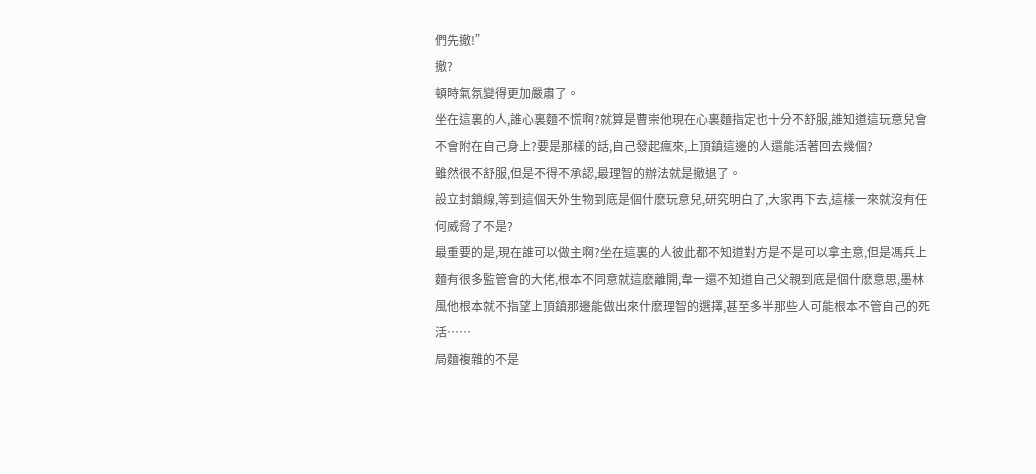們先撤!”
撤?
頓時氣氛變得更加嚴肅了。
坐在這裏的人,誰心裏麵不慌啊?就算是曹崇他現在心裏麵指定也十分不舒服,誰知道這玩意兒會不會附在自己身上?要是那樣的話,自己發起瘋來,上頂鎮這邊的人還能活著回去幾個?
雖然很不舒服,但是不得不承認,最理智的辦法就是撤退了。
設立封鎖線,等到這個天外生物到底是個什麽玩意兒,研究明白了,大家再下去,這樣一來就沒有任何威脅了不是?
最重要的是,現在誰可以做主啊?坐在這裏的人彼此都不知道對方是不是可以拿主意,但是馮兵上麵有很多監管會的大佬,根本不同意就這麽離開,韋一還不知道自己父親到底是個什麽意思,墨林風他根本就不指望上頂鎮那邊能做出來什麽理智的選擇,甚至多半那些人可能根本不管自己的死活……
局麵複雜的不是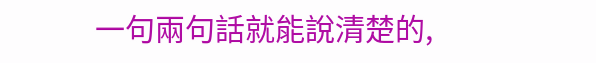一句兩句話就能說清楚的,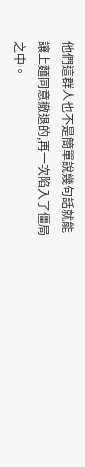他們這群人也不是簡單說幾句話就能讓上麵同意撤退的,再一次陷入了僵局之中。